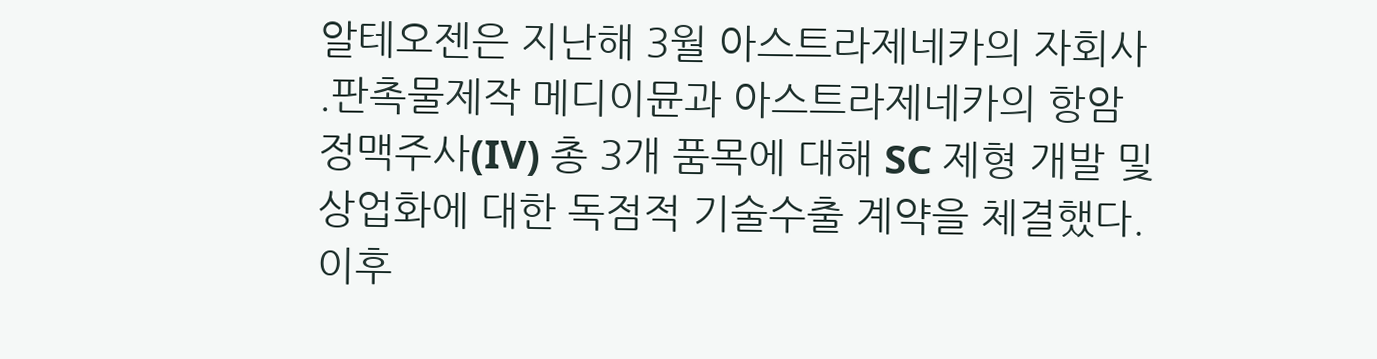알테오젠은 지난해 3월 아스트라제네카의 자회사
.판촉물제작 메디이뮨과 아스트라제네카의 항암 정맥주사(IV) 총 3개 품목에 대해 SC 제형 개발 및 상업화에 대한 독점적 기술수출 계약을 체결했다. 이후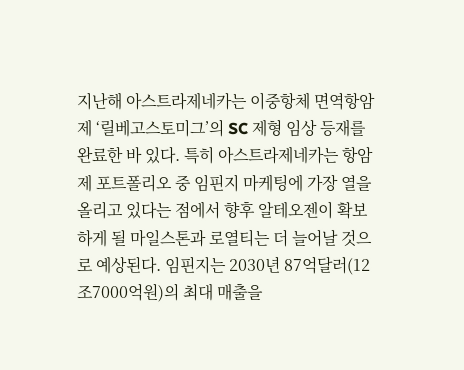지난해 아스트라제네카는 이중항체 면역항암제 ‘릴베고스토미그’의 SC 제형 임상 등재를 완료한 바 있다. 특히 아스트라제네카는 항암제 포트폴리오 중 임핀지 마케팅에 가장 열을 올리고 있다는 점에서 향후 알테오젠이 확보하게 될 마일스톤과 로열티는 더 늘어날 것으로 예상된다. 임핀지는 2030년 87억달러(12조7000억원)의 최대 매출을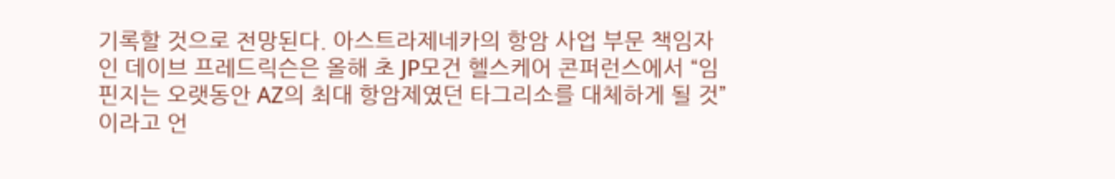기록할 것으로 전망된다. 아스트라제네카의 항암 사업 부문 책임자인 데이브 프레드릭슨은 올해 초 JP모건 헬스케어 콘퍼런스에서 “임핀지는 오랫동안 AZ의 최대 항암제였던 타그리소를 대체하게 될 것”이라고 언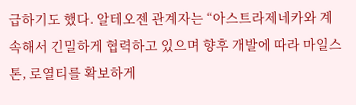급하기도 했다. 알테오젠 관계자는 “아스트라제네카와 계속해서 긴밀하게 협력하고 있으며 향후 개발에 따라 마일스톤, 로열티를 확보하게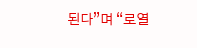된다”며 “로열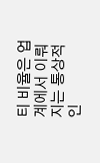티 비율은 업계에서 이뤄지는 통상적인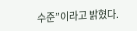수준”이라고 밝혔다.